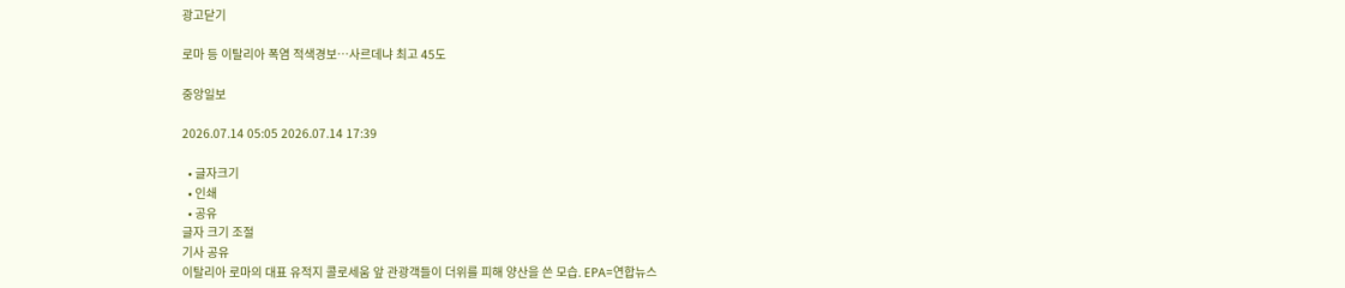광고닫기

로마 등 이탈리아 폭염 적색경보…사르데냐 최고 45도

중앙일보

2026.07.14 05:05 2026.07.14 17:39

  • 글자크기
  • 인쇄
  • 공유
글자 크기 조절
기사 공유
이탈리아 로마의 대표 유적지 콜로세움 앞 관광객들이 더위를 피해 양산을 쓴 모습. EPA=연합뉴스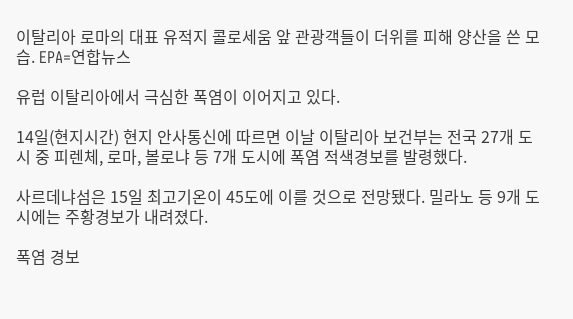이탈리아 로마의 대표 유적지 콜로세움 앞 관광객들이 더위를 피해 양산을 쓴 모습. EPA=연합뉴스

유럽 이탈리아에서 극심한 폭염이 이어지고 있다.

14일(현지시간) 현지 안사통신에 따르면 이날 이탈리아 보건부는 전국 27개 도시 중 피렌체, 로마, 볼로냐 등 7개 도시에 폭염 적색경보를 발령했다.

사르데냐섬은 15일 최고기온이 45도에 이를 것으로 전망됐다. 밀라노 등 9개 도시에는 주황경보가 내려졌다.

폭염 경보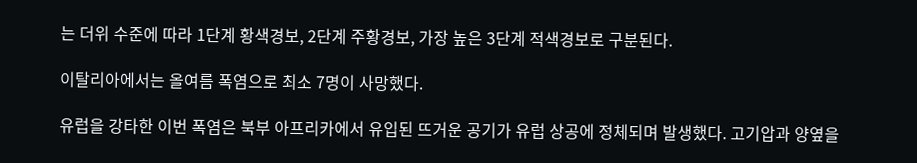는 더위 수준에 따라 1단계 황색경보, 2단계 주황경보, 가장 높은 3단계 적색경보로 구분된다.

이탈리아에서는 올여름 폭염으로 최소 7명이 사망했다.

유럽을 강타한 이번 폭염은 북부 아프리카에서 유입된 뜨거운 공기가 유럽 상공에 정체되며 발생했다. 고기압과 양옆을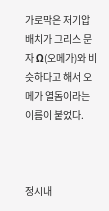가로막은 저기압 배치가 그리스 문자 Ω(오메가)와 비슷하다고 해서 오메가 열돔이라는 이름이 붙었다.



정시내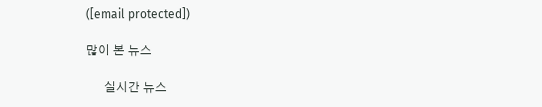([email protected])

많이 본 뉴스

      실시간 뉴스